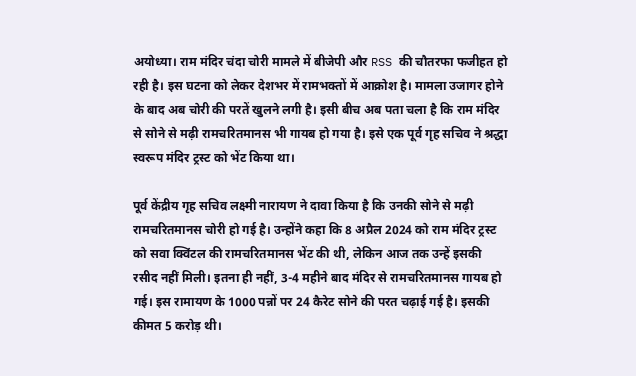अयोध्या। राम मंदिर चंदा चोरी मामले में बीजेपी और RSS की चौतरफा फजीहत हो रही है। इस घटना को लेकर देशभर में रामभक्तों में आक्रोश है। मामला उजागर होने के बाद अब चोरी की परतें खुलने लगी है। इसी बीच अब पता चला है कि राम मंदिर से सोने से मढ़ी रामचरितमानस भी गायब हो गया है। इसे एक पूर्व गृह सचिव ने श्रद्धा स्वरूप मंदिर ट्रस्ट को भेंट किया था।

पूर्व केंद्रीय गृह सचिव लक्ष्मी नारायण ने दावा किया है कि उनकी सोने से मढ़ी रामचरितमानस चोरी हो गई है। उन्होंने कहा कि 8 अप्रैल 2024 को राम मंदिर ट्रस्ट को सवा क्विंटल की रामचरितमानस भेंट की थी, लेकिन आज तक उन्हें इसकी रसीद नहीं मिली। इतना ही नहीं, 3-4 महीने बाद मंदिर से रामचरितमानस गायब हो गई। इस रामायण के 1000 पन्नों पर 24 कैरेट सोने की परत चढ़ाई गई है। इसकी कीमत 5 करोड़ थी।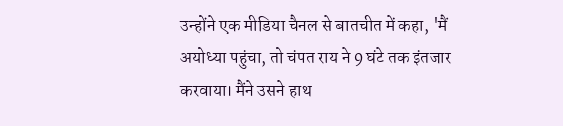उन्होंने एक मीडिया चैनल से बातचीत में कहा, 'मैं अयोध्या पहुंचा, तो चंपत राय ने 9 घंटे तक इंतजार करवाया। मैंने उसने हाथ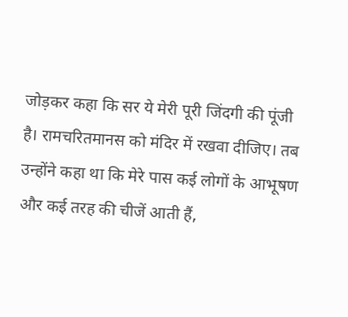जोड़कर कहा कि सर ये मेरी पूरी जिंदगी की पूंजी है। रामचरितमानस को मंदिर में रखवा दीजिए। तब उन्होंने कहा था कि मेरे पास कई लोगों के आभूषण और कई तरह की चीजें आती हैं,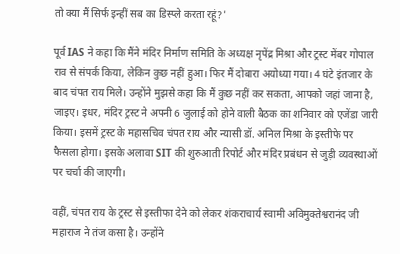तो क्या मैं सिर्फ इन्हीं सब का डिस्प्ले करता रहूं?'

पूर्व IAS ने कहा कि मैंने मंदिर निर्माण समिति के अध्यक्ष नृपेंद्र मिश्रा और ट्रस्ट मेंबर गोपाल राव से संपर्क किया, लेकिन कुछ नहीं हुआ। फिर मैं दोबारा अयोध्या गया। 4 घंटे इंतजार के बाद चंपत राय मिले। उन्होंने मुझसे कहा कि मैं कुछ नहीं कर सकता, आपको जहां जाना है, जाइए। इधर, मंदिर ट्रस्ट ने अपनी 6 जुलाई को होने वाली बैठक का शनिवार को एजेंडा जारी किया। इसमें ट्रस्ट के महासचिव चंपत राय और न्यासी डॉ. अनिल मिश्रा के इस्तीफे पर फैसला होगा। इसके अलावा SIT की शुरुआती रिपोर्ट और मंदिर प्रबंधन से जुड़ी व्यवस्थाओं पर चर्चा की जाएगी।

वहीं, चंपत राय के ट्रस्ट से इस्तीफा देने को लेकर शंकराचार्य स्वामी अविमुक्तेश्वरानंद जी महाराज ने तंज कसा है। उन्होंने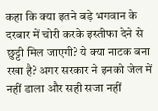कहा कि क्या इतने बड़े भगवान के दरबार में चोरी करके इस्तीफा देने से छुट्टी मिल जाएगी? ये क्या नाटक बना रखा है? अगर सरकार ने इनको जेल में नहीं डाला और सही सजा नहीं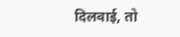दिलवाई, तो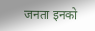जनता इनको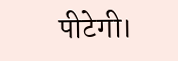पीटेगी।